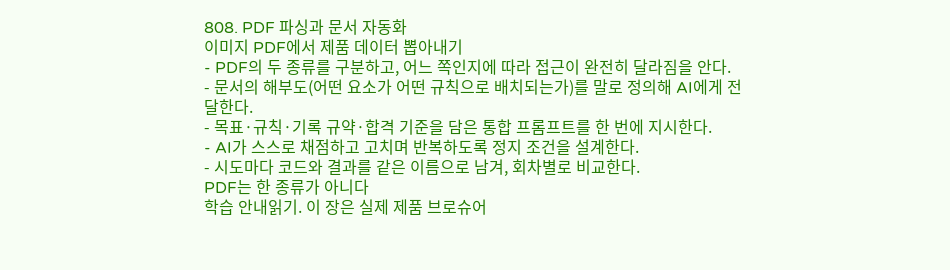808. PDF 파싱과 문서 자동화
이미지 PDF에서 제품 데이터 뽑아내기
- PDF의 두 종류를 구분하고, 어느 쪽인지에 따라 접근이 완전히 달라짐을 안다.
- 문서의 해부도(어떤 요소가 어떤 규칙으로 배치되는가)를 말로 정의해 AI에게 전달한다.
- 목표·규칙·기록 규약·합격 기준을 담은 통합 프롬프트를 한 번에 지시한다.
- AI가 스스로 채점하고 고치며 반복하도록 정지 조건을 설계한다.
- 시도마다 코드와 결과를 같은 이름으로 남겨, 회차별로 비교한다.
PDF는 한 종류가 아니다
학습 안내읽기. 이 장은 실제 제품 브로슈어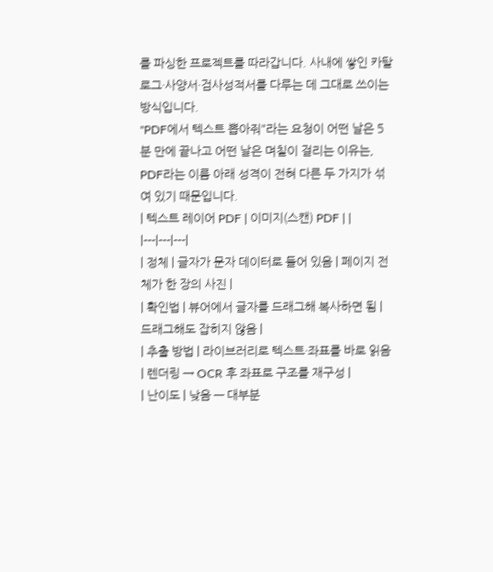를 파싱한 프로젝트를 따라갑니다. 사내에 쌓인 카탈로그·사양서·검사성적서를 다루는 데 그대로 쓰이는 방식입니다.
"PDF에서 텍스트 뽑아줘"라는 요청이 어떤 날은 5분 만에 끝나고 어떤 날은 며칠이 걸리는 이유는, PDF라는 이름 아래 성격이 전혀 다른 두 가지가 섞여 있기 때문입니다.
| 텍스트 레이어 PDF | 이미지(스캔) PDF | |
|---|---|---|
| 정체 | 글자가 문자 데이터로 들어 있음 | 페이지 전체가 한 장의 사진 |
| 확인법 | 뷰어에서 글자를 드래그해 복사하면 됨 | 드래그해도 잡히지 않음 |
| 추출 방법 | 라이브러리로 텍스트·좌표를 바로 읽음 | 렌더링 → OCR 후 좌표로 구조를 재구성 |
| 난이도 | 낮음 — 대부분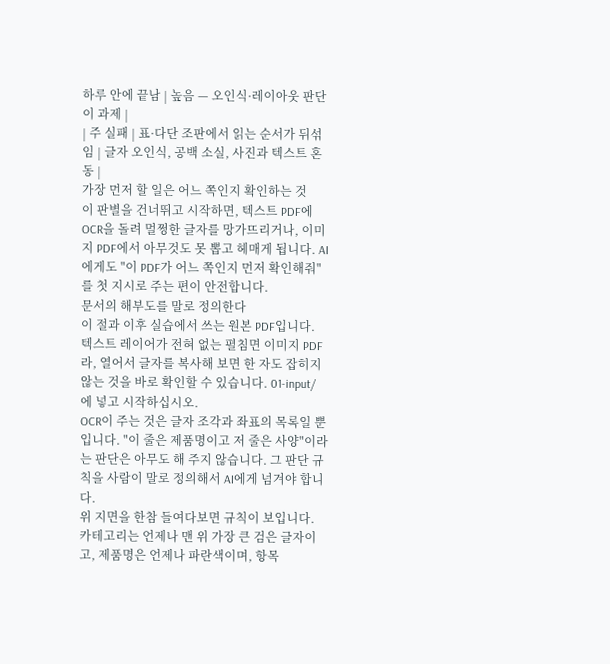하루 안에 끝남 | 높음 — 오인식·레이아웃 판단이 과제 |
| 주 실패 | 표·다단 조판에서 읽는 순서가 뒤섞임 | 글자 오인식, 공백 소실, 사진과 텍스트 혼동 |
가장 먼저 할 일은 어느 쪽인지 확인하는 것
이 판별을 건너뛰고 시작하면, 텍스트 PDF에 OCR을 돌려 멀쩡한 글자를 망가뜨리거나, 이미지 PDF에서 아무것도 못 뽑고 헤매게 됩니다. AI에게도 "이 PDF가 어느 쪽인지 먼저 확인해줘"를 첫 지시로 주는 편이 안전합니다.
문서의 해부도를 말로 정의한다
이 절과 이후 실습에서 쓰는 원본 PDF입니다. 텍스트 레이어가 전혀 없는 펼침면 이미지 PDF라, 열어서 글자를 복사해 보면 한 자도 잡히지 않는 것을 바로 확인할 수 있습니다. 01-input/에 넣고 시작하십시오.
OCR이 주는 것은 글자 조각과 좌표의 목록일 뿐입니다. "이 줄은 제품명이고 저 줄은 사양"이라는 판단은 아무도 해 주지 않습니다. 그 판단 규칙을 사람이 말로 정의해서 AI에게 넘겨야 합니다.
위 지면을 한참 들여다보면 규칙이 보입니다. 카테고리는 언제나 맨 위 가장 큰 검은 글자이고, 제품명은 언제나 파란색이며, 항목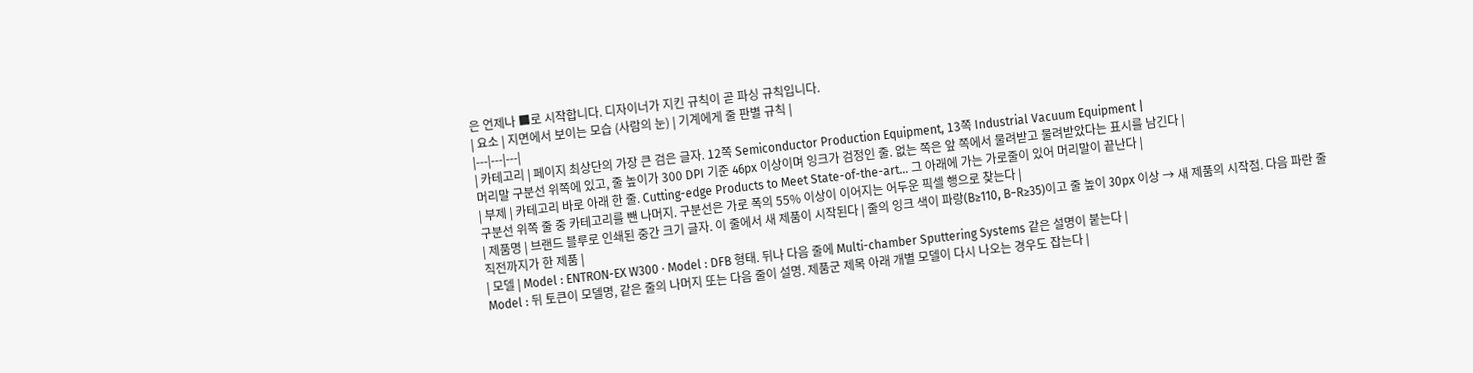은 언제나 ■로 시작합니다. 디자이너가 지킨 규칙이 곧 파싱 규칙입니다.
| 요소 | 지면에서 보이는 모습 (사람의 눈) | 기계에게 줄 판별 규칙 |
|---|---|---|
| 카테고리 | 페이지 최상단의 가장 큰 검은 글자. 12쪽 Semiconductor Production Equipment, 13쪽 Industrial Vacuum Equipment |
머리말 구분선 위쪽에 있고, 줄 높이가 300 DPI 기준 46px 이상이며 잉크가 검정인 줄. 없는 쪽은 앞 쪽에서 물려받고 물려받았다는 표시를 남긴다 |
| 부제 | 카테고리 바로 아래 한 줄. Cutting-edge Products to Meet State-of-the-art… 그 아래에 가는 가로줄이 있어 머리말이 끝난다 |
구분선 위쪽 줄 중 카테고리를 뺀 나머지. 구분선은 가로 폭의 55% 이상이 이어지는 어두운 픽셀 행으로 찾는다 |
| 제품명 | 브랜드 블루로 인쇄된 중간 크기 글자. 이 줄에서 새 제품이 시작된다 | 줄의 잉크 색이 파랑(B≥110, B−R≥35)이고 줄 높이 30px 이상 → 새 제품의 시작점. 다음 파란 줄 직전까지가 한 제품 |
| 모델 | Model : ENTRON-EX W300 · Model : DFB 형태. 뒤나 다음 줄에 Multi-chamber Sputtering Systems 같은 설명이 붙는다 |
Model : 뒤 토큰이 모델명, 같은 줄의 나머지 또는 다음 줄이 설명. 제품군 제목 아래 개별 모델이 다시 나오는 경우도 잡는다 |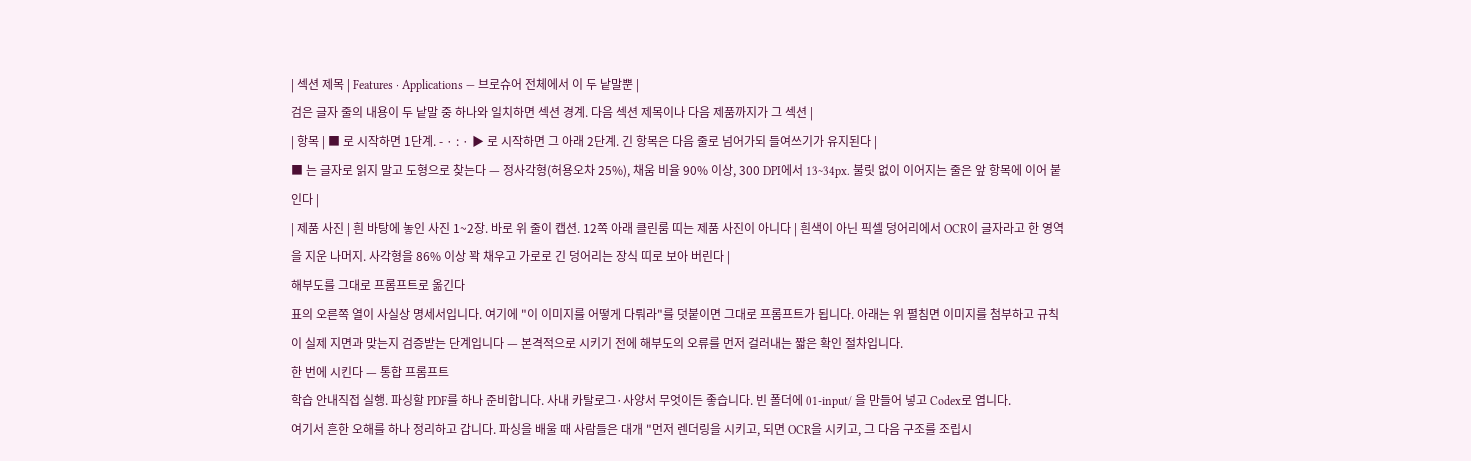| 섹션 제목 | Features · Applications — 브로슈어 전체에서 이 두 낱말뿐 |
검은 글자 줄의 내용이 두 낱말 중 하나와 일치하면 섹션 경계. 다음 섹션 제목이나 다음 제품까지가 그 섹션 |
| 항목 | ■ 로 시작하면 1단계. - · : · ▶ 로 시작하면 그 아래 2단계. 긴 항목은 다음 줄로 넘어가되 들여쓰기가 유지된다 |
■ 는 글자로 읽지 말고 도형으로 찾는다 — 정사각형(허용오차 25%), 채움 비율 90% 이상, 300 DPI에서 13~34px. 불릿 없이 이어지는 줄은 앞 항목에 이어 붙인다 |
| 제품 사진 | 흰 바탕에 놓인 사진 1~2장. 바로 위 줄이 캡션. 12쪽 아래 클린룸 띠는 제품 사진이 아니다 | 흰색이 아닌 픽셀 덩어리에서 OCR이 글자라고 한 영역을 지운 나머지. 사각형을 86% 이상 꽉 채우고 가로로 긴 덩어리는 장식 띠로 보아 버린다 |
해부도를 그대로 프롬프트로 옮긴다
표의 오른쪽 열이 사실상 명세서입니다. 여기에 "이 이미지를 어떻게 다뤄라"를 덧붙이면 그대로 프롬프트가 됩니다. 아래는 위 펼침면 이미지를 첨부하고 규칙이 실제 지면과 맞는지 검증받는 단계입니다 — 본격적으로 시키기 전에 해부도의 오류를 먼저 걸러내는 짧은 확인 절차입니다.
한 번에 시킨다 — 통합 프롬프트
학습 안내직접 실행. 파싱할 PDF를 하나 준비합니다. 사내 카탈로그·사양서 무엇이든 좋습니다. 빈 폴더에 01-input/ 을 만들어 넣고 Codex로 엽니다.
여기서 흔한 오해를 하나 정리하고 갑니다. 파싱을 배울 때 사람들은 대개 "먼저 렌더링을 시키고, 되면 OCR을 시키고, 그 다음 구조를 조립시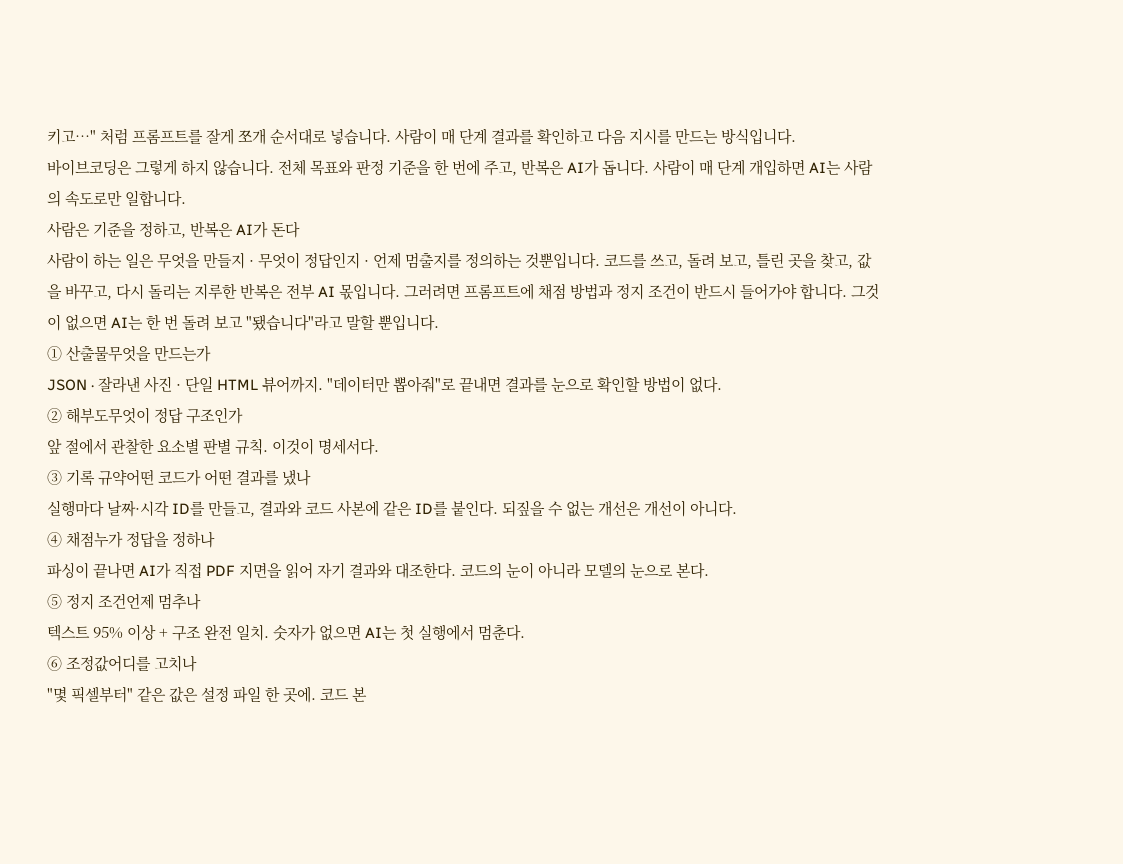키고…" 처럼 프롬프트를 잘게 쪼개 순서대로 넣습니다. 사람이 매 단계 결과를 확인하고 다음 지시를 만드는 방식입니다.
바이브코딩은 그렇게 하지 않습니다. 전체 목표와 판정 기준을 한 번에 주고, 반복은 AI가 돕니다. 사람이 매 단계 개입하면 AI는 사람의 속도로만 일합니다.
사람은 기준을 정하고, 반복은 AI가 돈다
사람이 하는 일은 무엇을 만들지 · 무엇이 정답인지 · 언제 멈출지를 정의하는 것뿐입니다. 코드를 쓰고, 돌려 보고, 틀린 곳을 찾고, 값을 바꾸고, 다시 돌리는 지루한 반복은 전부 AI 몫입니다. 그러려면 프롬프트에 채점 방법과 정지 조건이 반드시 들어가야 합니다. 그것이 없으면 AI는 한 번 돌려 보고 "됐습니다"라고 말할 뿐입니다.
① 산출물무엇을 만드는가
JSON · 잘라낸 사진 · 단일 HTML 뷰어까지. "데이터만 뽑아줘"로 끝내면 결과를 눈으로 확인할 방법이 없다.
② 해부도무엇이 정답 구조인가
앞 절에서 관찰한 요소별 판별 규칙. 이것이 명세서다.
③ 기록 규약어떤 코드가 어떤 결과를 냈나
실행마다 날짜·시각 ID를 만들고, 결과와 코드 사본에 같은 ID를 붙인다. 되짚을 수 없는 개선은 개선이 아니다.
④ 채점누가 정답을 정하나
파싱이 끝나면 AI가 직접 PDF 지면을 읽어 자기 결과와 대조한다. 코드의 눈이 아니라 모델의 눈으로 본다.
⑤ 정지 조건언제 멈추나
텍스트 95% 이상 + 구조 완전 일치. 숫자가 없으면 AI는 첫 실행에서 멈춘다.
⑥ 조정값어디를 고치나
"몇 픽셀부터" 같은 값은 설정 파일 한 곳에. 코드 본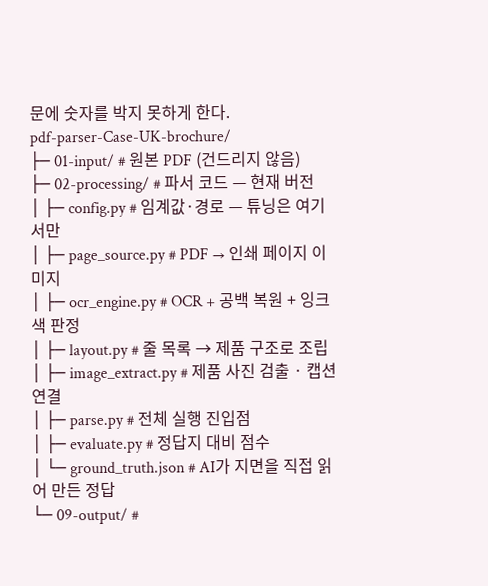문에 숫자를 박지 못하게 한다.
pdf-parser-Case-UK-brochure/
├─ 01-input/ # 원본 PDF (건드리지 않음)
├─ 02-processing/ # 파서 코드 — 현재 버전
│ ├─ config.py # 임계값·경로 — 튜닝은 여기서만
│ ├─ page_source.py # PDF → 인쇄 페이지 이미지
│ ├─ ocr_engine.py # OCR + 공백 복원 + 잉크 색 판정
│ ├─ layout.py # 줄 목록 → 제품 구조로 조립
│ ├─ image_extract.py # 제품 사진 검출 · 캡션 연결
│ ├─ parse.py # 전체 실행 진입점
│ ├─ evaluate.py # 정답지 대비 점수
│ └─ ground_truth.json # AI가 지면을 직접 읽어 만든 정답
└─ 09-output/ #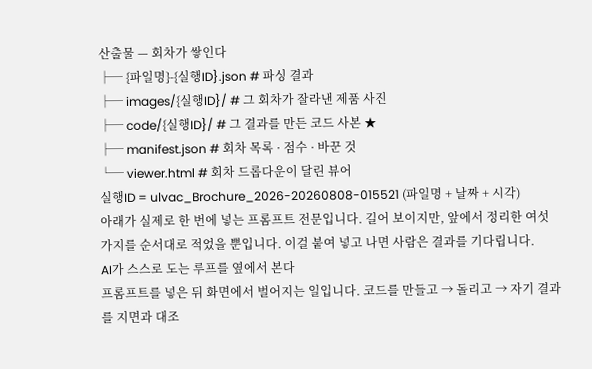산출물 — 회차가 쌓인다
├─ {파일명}-{실행ID}.json # 파싱 결과
├─ images/{실행ID}/ # 그 회차가 잘라낸 제품 사진
├─ code/{실행ID}/ # 그 결과를 만든 코드 사본 ★
├─ manifest.json # 회차 목록 · 점수 · 바꾼 것
└─ viewer.html # 회차 드롭다운이 달린 뷰어
실행ID = ulvac_Brochure_2026-20260808-015521 (파일명 + 날짜 + 시각)
아래가 실제로 한 번에 넣는 프롬프트 전문입니다. 길어 보이지만, 앞에서 정리한 여섯 가지를 순서대로 적었을 뿐입니다. 이걸 붙여 넣고 나면 사람은 결과를 기다립니다.
AI가 스스로 도는 루프를 옆에서 본다
프롬프트를 넣은 뒤 화면에서 벌어지는 일입니다. 코드를 만들고 → 돌리고 → 자기 결과를 지면과 대조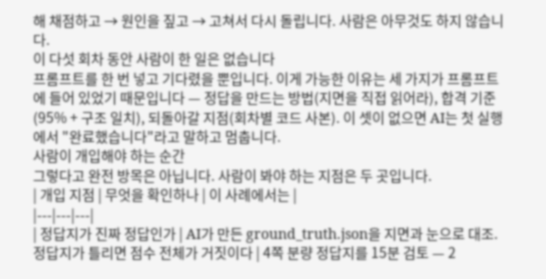해 채점하고 → 원인을 짚고 → 고쳐서 다시 돌립니다. 사람은 아무것도 하지 않습니다.
이 다섯 회차 동안 사람이 한 일은 없습니다
프롬프트를 한 번 넣고 기다렸을 뿐입니다. 이게 가능한 이유는 세 가지가 프롬프트에 들어 있었기 때문입니다 — 정답을 만드는 방법(지면을 직접 읽어라), 합격 기준(95% + 구조 일치), 되돌아갈 지점(회차별 코드 사본). 이 셋이 없으면 AI는 첫 실행에서 "완료했습니다"라고 말하고 멈춥니다.
사람이 개입해야 하는 순간
그렇다고 완전 방목은 아닙니다. 사람이 봐야 하는 지점은 두 곳입니다.
| 개입 지점 | 무엇을 확인하나 | 이 사례에서는 |
|---|---|---|
| 정답지가 진짜 정답인가 | AI가 만든 ground_truth.json을 지면과 눈으로 대조. 정답지가 틀리면 점수 전체가 거짓이다 | 4쪽 분량 정답지를 15분 검토 — 2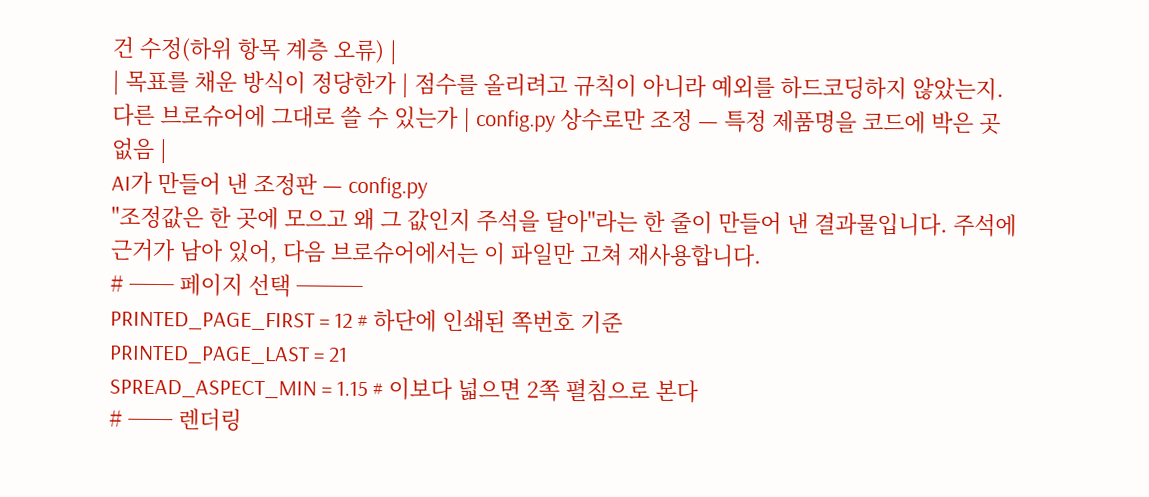건 수정(하위 항목 계층 오류) |
| 목표를 채운 방식이 정당한가 | 점수를 올리려고 규칙이 아니라 예외를 하드코딩하지 않았는지. 다른 브로슈어에 그대로 쓸 수 있는가 | config.py 상수로만 조정 — 특정 제품명을 코드에 박은 곳 없음 |
AI가 만들어 낸 조정판 — config.py
"조정값은 한 곳에 모으고 왜 그 값인지 주석을 달아"라는 한 줄이 만들어 낸 결과물입니다. 주석에 근거가 남아 있어, 다음 브로슈어에서는 이 파일만 고쳐 재사용합니다.
# ── 페이지 선택 ───
PRINTED_PAGE_FIRST = 12 # 하단에 인쇄된 쪽번호 기준
PRINTED_PAGE_LAST = 21
SPREAD_ASPECT_MIN = 1.15 # 이보다 넓으면 2쪽 펼침으로 본다
# ── 렌더링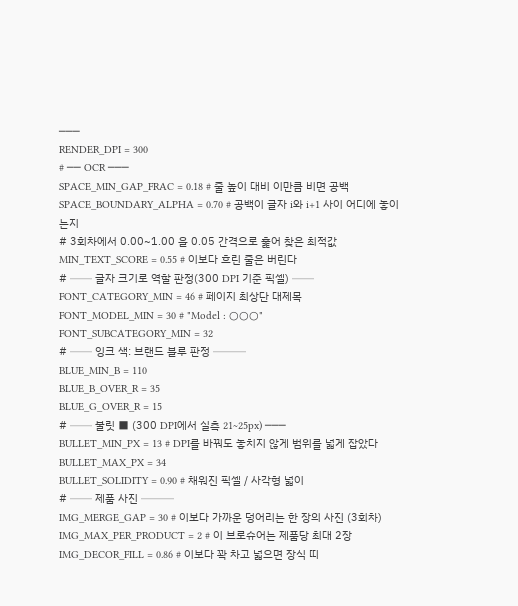───
RENDER_DPI = 300
# ── OCR ───
SPACE_MIN_GAP_FRAC = 0.18 # 줄 높이 대비 이만큼 비면 공백
SPACE_BOUNDARY_ALPHA = 0.70 # 공백이 글자 i와 i+1 사이 어디에 놓이는지
# 3회차에서 0.00~1.00 을 0.05 간격으로 훑어 찾은 최적값
MIN_TEXT_SCORE = 0.55 # 이보다 흐린 줄은 버린다
# ── 글자 크기로 역할 판정(300 DPI 기준 픽셀) ──
FONT_CATEGORY_MIN = 46 # 페이지 최상단 대제목
FONT_MODEL_MIN = 30 # "Model : ○○○"
FONT_SUBCATEGORY_MIN = 32
# ── 잉크 색: 브랜드 블루 판정 ───
BLUE_MIN_B = 110
BLUE_B_OVER_R = 35
BLUE_G_OVER_R = 15
# ── 불릿 ■ (300 DPI에서 실측 21~25px) ───
BULLET_MIN_PX = 13 # DPI를 바꿔도 놓치지 않게 범위를 넓게 잡았다
BULLET_MAX_PX = 34
BULLET_SOLIDITY = 0.90 # 채워진 픽셀 / 사각형 넓이
# ── 제품 사진 ───
IMG_MERGE_GAP = 30 # 이보다 가까운 덩어리는 한 장의 사진 (3회차)
IMG_MAX_PER_PRODUCT = 2 # 이 브로슈어는 제품당 최대 2장
IMG_DECOR_FILL = 0.86 # 이보다 꽉 차고 넓으면 장식 띠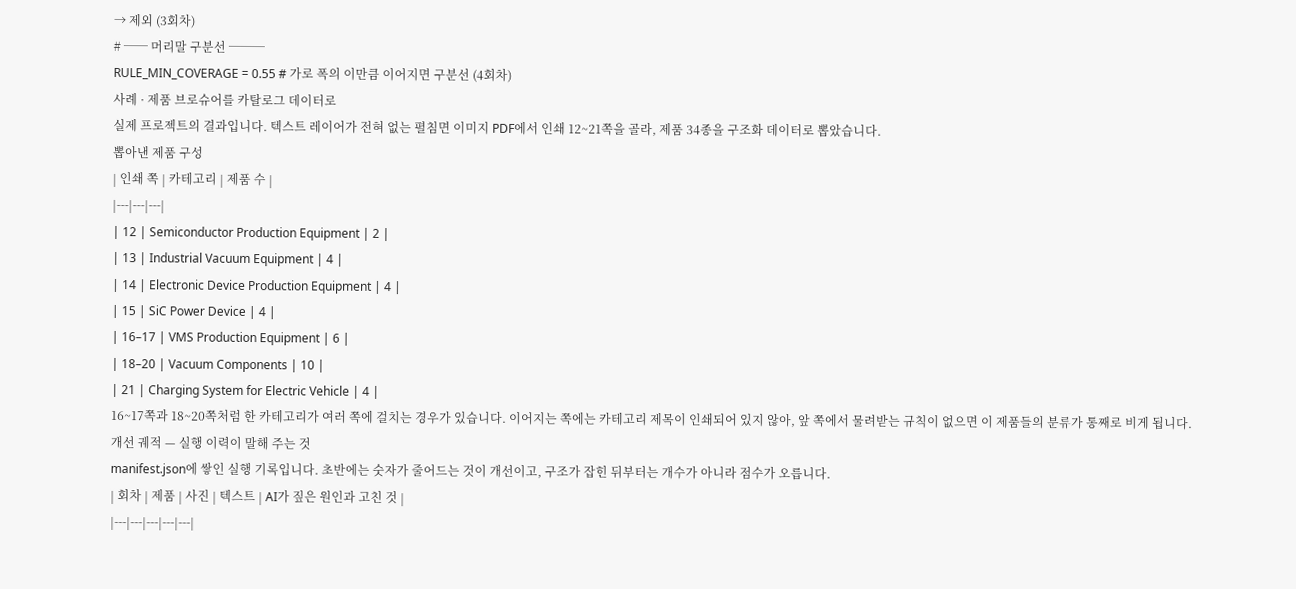→ 제외 (3회차)
# ── 머리말 구분선 ───
RULE_MIN_COVERAGE = 0.55 # 가로 폭의 이만큼 이어지면 구분선 (4회차)
사례 · 제품 브로슈어를 카탈로그 데이터로
실제 프로젝트의 결과입니다. 텍스트 레이어가 전혀 없는 펼침면 이미지 PDF에서 인쇄 12~21쪽을 골라, 제품 34종을 구조화 데이터로 뽑았습니다.
뽑아낸 제품 구성
| 인쇄 쪽 | 카테고리 | 제품 수 |
|---|---|---|
| 12 | Semiconductor Production Equipment | 2 |
| 13 | Industrial Vacuum Equipment | 4 |
| 14 | Electronic Device Production Equipment | 4 |
| 15 | SiC Power Device | 4 |
| 16–17 | VMS Production Equipment | 6 |
| 18–20 | Vacuum Components | 10 |
| 21 | Charging System for Electric Vehicle | 4 |
16~17쪽과 18~20쪽처럼 한 카테고리가 여러 쪽에 걸치는 경우가 있습니다. 이어지는 쪽에는 카테고리 제목이 인쇄되어 있지 않아, 앞 쪽에서 물려받는 규칙이 없으면 이 제품들의 분류가 통째로 비게 됩니다.
개선 궤적 — 실행 이력이 말해 주는 것
manifest.json에 쌓인 실행 기록입니다. 초반에는 숫자가 줄어드는 것이 개선이고, 구조가 잡힌 뒤부터는 개수가 아니라 점수가 오릅니다.
| 회차 | 제품 | 사진 | 텍스트 | AI가 짚은 원인과 고친 것 |
|---|---|---|---|---|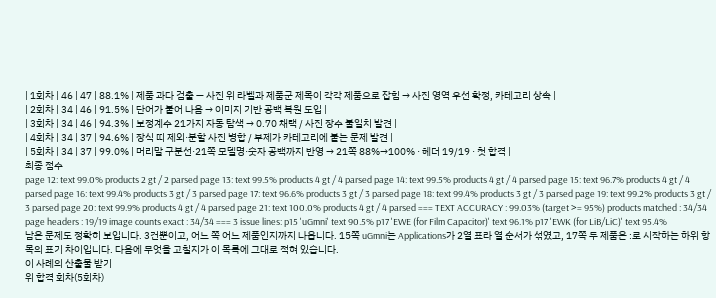| 1회차 | 46 | 47 | 88.1% | 제품 과다 검출 — 사진 위 라벨과 제품군 제목이 각각 제품으로 잡힘 → 사진 영역 우선 확정, 카테고리 상속 |
| 2회차 | 34 | 46 | 91.5% | 단어가 붙어 나옴 → 이미지 기반 공백 복원 도입 |
| 3회차 | 34 | 46 | 94.3% | 보정계수 21가지 자동 탐색 → 0.70 채택 / 사진 장수 불일치 발견 |
| 4회차 | 34 | 37 | 94.6% | 장식 띠 제외·분할 사진 병합 / 부제가 카테고리에 붙는 문제 발견 |
| 5회차 | 34 | 37 | 99.0% | 머리말 구분선·21쪽 모델명·숫자 공백까지 반영 → 21쪽 88%→100% · 헤더 19/19 · 첫 합격 |
최종 점수
page 12: text 99.0% products 2 gt / 2 parsed page 13: text 99.5% products 4 gt / 4 parsed page 14: text 99.5% products 4 gt / 4 parsed page 15: text 96.7% products 4 gt / 4 parsed page 16: text 99.4% products 3 gt / 3 parsed page 17: text 96.6% products 3 gt / 3 parsed page 18: text 99.4% products 3 gt / 3 parsed page 19: text 99.2% products 3 gt / 3 parsed page 20: text 99.9% products 4 gt / 4 parsed page 21: text 100.0% products 4 gt / 4 parsed === TEXT ACCURACY : 99.03% (target >= 95%) products matched : 34/34 page headers : 19/19 image counts exact : 34/34 === 3 issue lines: p15 'uGmni' text 90.5% p17 'EWE (for Film Capacitor)' text 96.1% p17 'EWK (for LiB/LiC)' text 95.4%
남은 문제도 정확히 보입니다. 3건뿐이고, 어느 쪽 어느 제품인지까지 나옵니다. 15쪽 uGmni는 Applications가 2열 표라 열 순서가 섞였고, 17쪽 두 제품은 :로 시작하는 하위 항목의 표기 차이입니다. 다음에 무엇을 고칠지가 이 목록에 그대로 적혀 있습니다.
이 사례의 산출물 받기
위 합격 회차(5회차)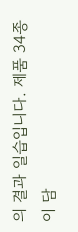의 결과 일습입니다. 제품 34종이 담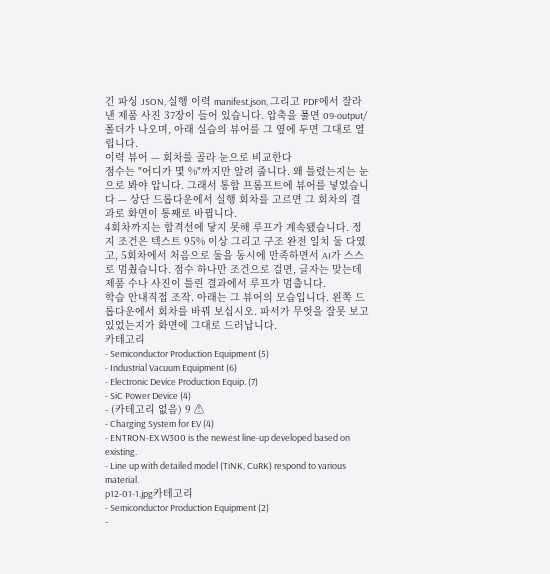긴 파싱 JSON, 실행 이력 manifest.json, 그리고 PDF에서 잘라낸 제품 사진 37장이 들어 있습니다. 압축을 풀면 09-output/ 폴더가 나오며, 아래 실습의 뷰어를 그 옆에 두면 그대로 열립니다.
이력 뷰어 — 회차를 골라 눈으로 비교한다
점수는 "어디가 몇 %"까지만 알려 줍니다. 왜 틀렸는지는 눈으로 봐야 압니다. 그래서 통합 프롬프트에 뷰어를 넣었습니다 — 상단 드롭다운에서 실행 회차를 고르면 그 회차의 결과로 화면이 통째로 바뀝니다.
4회차까지는 합격선에 닿지 못해 루프가 계속됐습니다. 정지 조건은 텍스트 95% 이상 그리고 구조 완전 일치 둘 다였고, 5회차에서 처음으로 둘을 동시에 만족하면서 AI가 스스로 멈췄습니다. 점수 하나만 조건으로 걸면, 글자는 맞는데 제품 수나 사진이 틀린 결과에서 루프가 멈춥니다.
학습 안내직접 조작. 아래는 그 뷰어의 모습입니다. 왼쪽 드롭다운에서 회차를 바꿔 보십시오. 파서가 무엇을 잘못 보고 있었는지가 화면에 그대로 드러납니다.
카테고리
- Semiconductor Production Equipment (5)
- Industrial Vacuum Equipment (6)
- Electronic Device Production Equip. (7)
- SiC Power Device (4)
- (카테고리 없음) 9 ⚠
- Charging System for EV (4)
- ENTRON-EX W300 is the newest line-up developed based on existing.
- Line up with detailed model (TiNK, CuRK) respond to various material.
p12-01-1.jpg카테고리
- Semiconductor Production Equipment (2)
-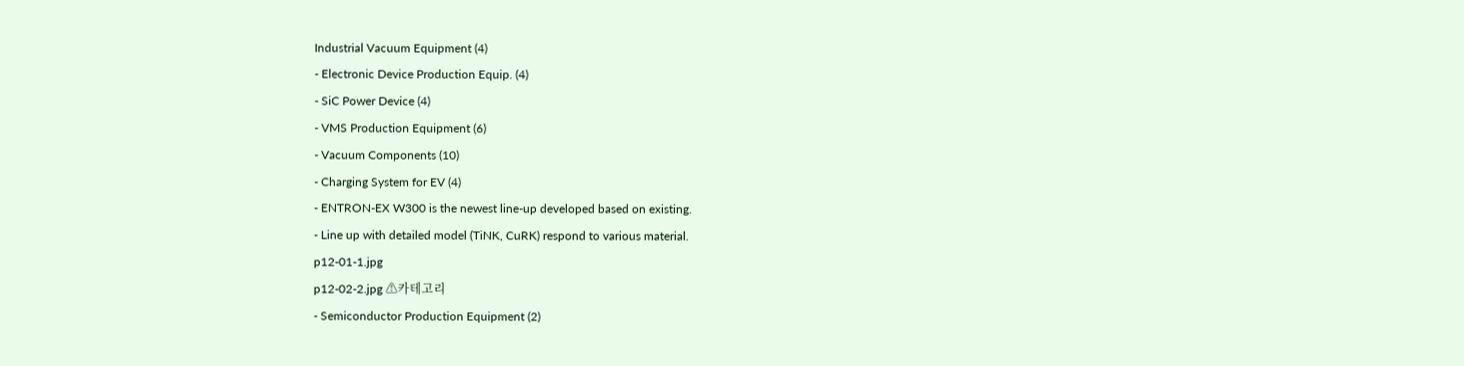Industrial Vacuum Equipment (4)
- Electronic Device Production Equip. (4)
- SiC Power Device (4)
- VMS Production Equipment (6)
- Vacuum Components (10)
- Charging System for EV (4)
- ENTRON-EX W300 is the newest line-up developed based on existing.
- Line up with detailed model (TiNK, CuRK) respond to various material.
p12-01-1.jpg
p12-02-2.jpg ⚠카테고리
- Semiconductor Production Equipment (2)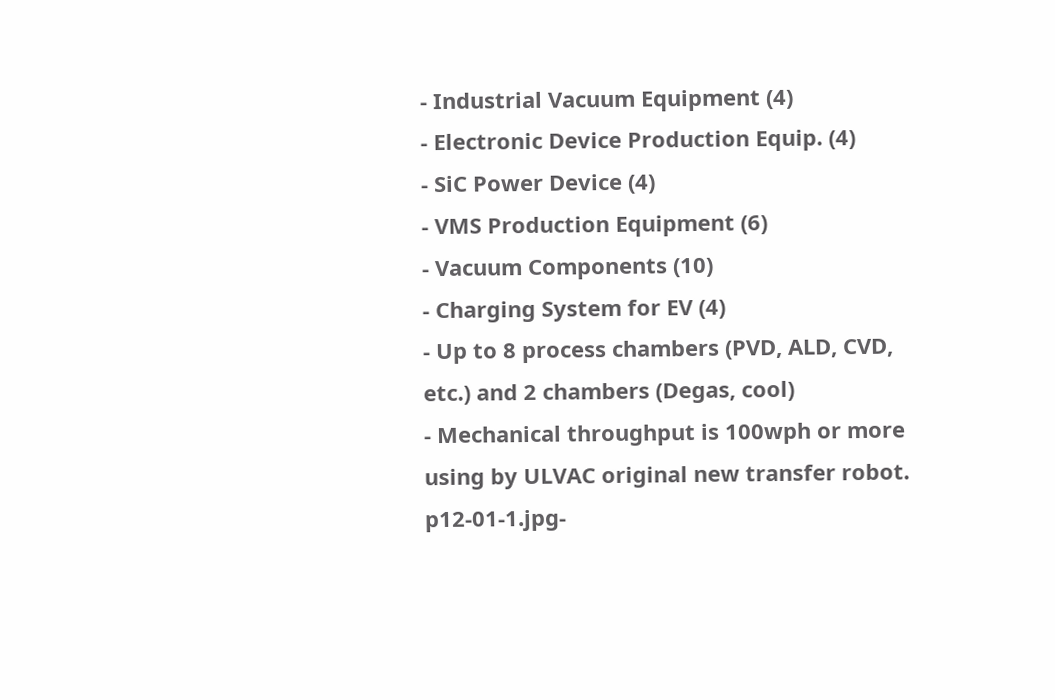- Industrial Vacuum Equipment (4)
- Electronic Device Production Equip. (4)
- SiC Power Device (4)
- VMS Production Equipment (6)
- Vacuum Components (10)
- Charging System for EV (4)
- Up to 8 process chambers (PVD, ALD, CVD, etc.) and 2 chambers (Degas, cool)
- Mechanical throughput is 100wph or more using by ULVAC original new transfer robot.
p12-01-1.jpg-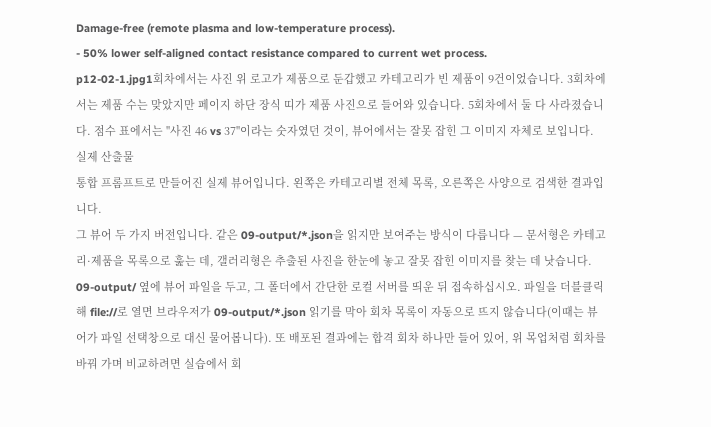Damage-free (remote plasma and low-temperature process).
- 50% lower self-aligned contact resistance compared to current wet process.
p12-02-1.jpg1회차에서는 사진 위 로고가 제품으로 둔갑했고 카테고리가 빈 제품이 9건이었습니다. 3회차에서는 제품 수는 맞았지만 페이지 하단 장식 띠가 제품 사진으로 들어와 있습니다. 5회차에서 둘 다 사라졌습니다. 점수 표에서는 "사진 46 vs 37"이라는 숫자였던 것이, 뷰어에서는 잘못 잡힌 그 이미지 자체로 보입니다.
실제 산출물
통합 프롬프트로 만들어진 실제 뷰어입니다. 왼쪽은 카테고리별 전체 목록, 오른쪽은 사양으로 검색한 결과입니다.
그 뷰어 두 가지 버전입니다. 같은 09-output/*.json을 읽지만 보여주는 방식이 다릅니다 — 문서형은 카테고리·제품을 목록으로 훑는 데, 갤러리형은 추출된 사진을 한눈에 놓고 잘못 잡힌 이미지를 찾는 데 낫습니다.
09-output/ 옆에 뷰어 파일을 두고, 그 폴더에서 간단한 로컬 서버를 띄운 뒤 접속하십시오. 파일을 더블클릭해 file://로 열면 브라우저가 09-output/*.json 읽기를 막아 회차 목록이 자동으로 뜨지 않습니다(이때는 뷰어가 파일 선택창으로 대신 물어봅니다). 또 배포된 결과에는 합격 회차 하나만 들어 있어, 위 목업처럼 회차를 바꿔 가며 비교하려면 실습에서 회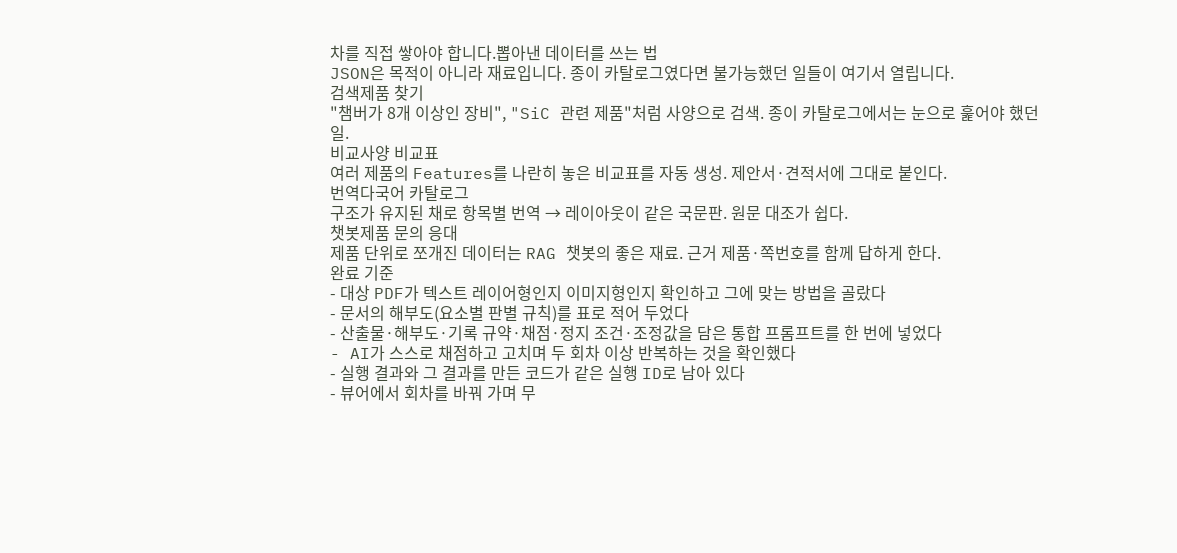차를 직접 쌓아야 합니다.뽑아낸 데이터를 쓰는 법
JSON은 목적이 아니라 재료입니다. 종이 카탈로그였다면 불가능했던 일들이 여기서 열립니다.
검색제품 찾기
"챔버가 8개 이상인 장비", "SiC 관련 제품"처럼 사양으로 검색. 종이 카탈로그에서는 눈으로 훑어야 했던 일.
비교사양 비교표
여러 제품의 Features를 나란히 놓은 비교표를 자동 생성. 제안서·견적서에 그대로 붙인다.
번역다국어 카탈로그
구조가 유지된 채로 항목별 번역 → 레이아웃이 같은 국문판. 원문 대조가 쉽다.
챗봇제품 문의 응대
제품 단위로 쪼개진 데이터는 RAG 챗봇의 좋은 재료. 근거 제품·쪽번호를 함께 답하게 한다.
완료 기준
- 대상 PDF가 텍스트 레이어형인지 이미지형인지 확인하고 그에 맞는 방법을 골랐다
- 문서의 해부도(요소별 판별 규칙)를 표로 적어 두었다
- 산출물·해부도·기록 규약·채점·정지 조건·조정값을 담은 통합 프롬프트를 한 번에 넣었다
- AI가 스스로 채점하고 고치며 두 회차 이상 반복하는 것을 확인했다
- 실행 결과와 그 결과를 만든 코드가 같은 실행 ID로 남아 있다
- 뷰어에서 회차를 바꿔 가며 무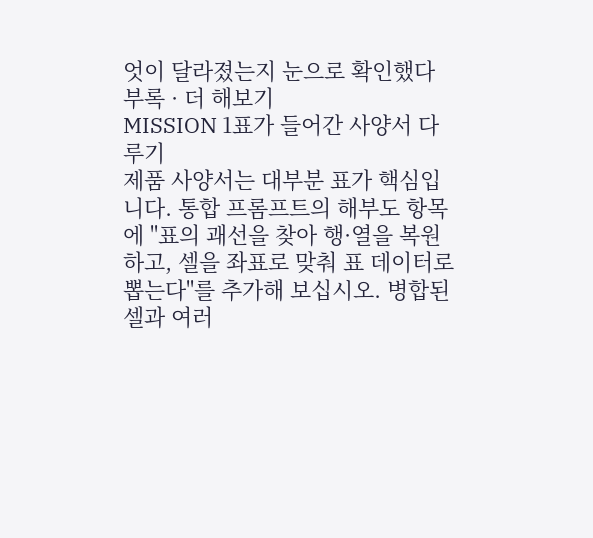엇이 달라졌는지 눈으로 확인했다
부록 · 더 해보기
MISSION 1표가 들어간 사양서 다루기
제품 사양서는 대부분 표가 핵심입니다. 통합 프롬프트의 해부도 항목에 "표의 괘선을 찾아 행·열을 복원하고, 셀을 좌표로 맞춰 표 데이터로 뽑는다"를 추가해 보십시오. 병합된 셀과 여러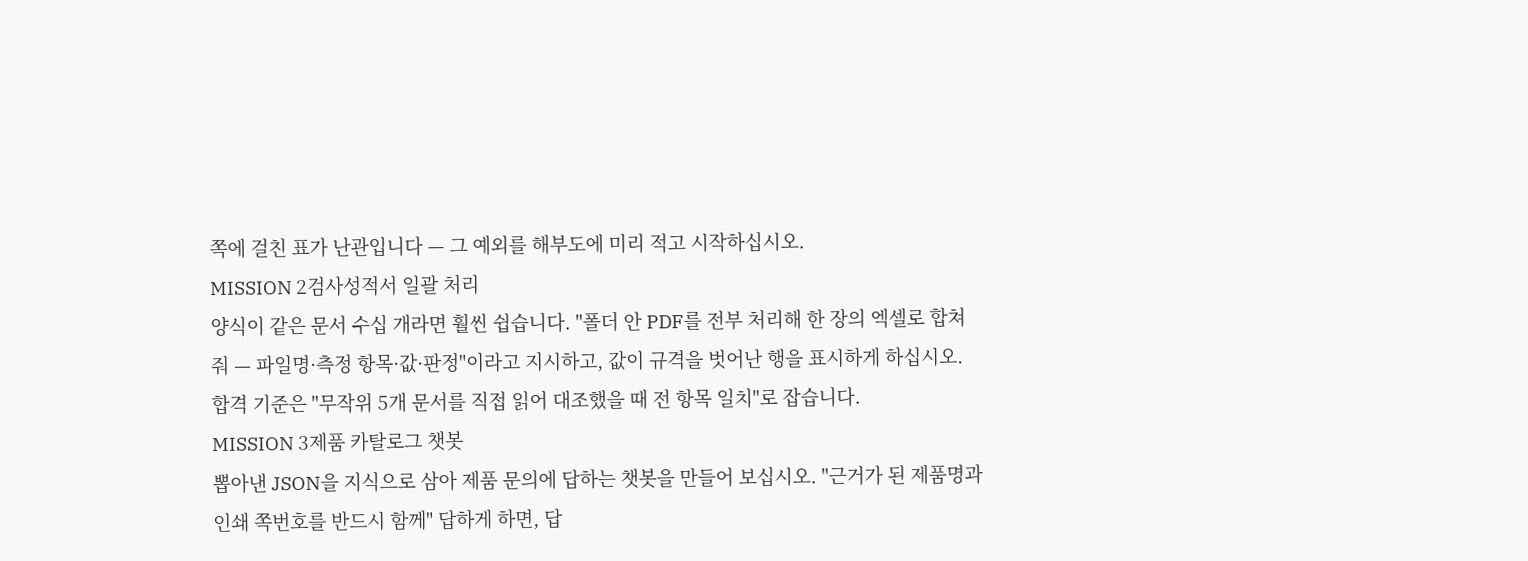쪽에 걸친 표가 난관입니다 — 그 예외를 해부도에 미리 적고 시작하십시오.
MISSION 2검사성적서 일괄 처리
양식이 같은 문서 수십 개라면 훨씬 쉽습니다. "폴더 안 PDF를 전부 처리해 한 장의 엑셀로 합쳐줘 — 파일명·측정 항목·값·판정"이라고 지시하고, 값이 규격을 벗어난 행을 표시하게 하십시오. 합격 기준은 "무작위 5개 문서를 직접 읽어 대조했을 때 전 항목 일치"로 잡습니다.
MISSION 3제품 카탈로그 챗봇
뽑아낸 JSON을 지식으로 삼아 제품 문의에 답하는 챗봇을 만들어 보십시오. "근거가 된 제품명과 인쇄 쪽번호를 반드시 함께" 답하게 하면, 답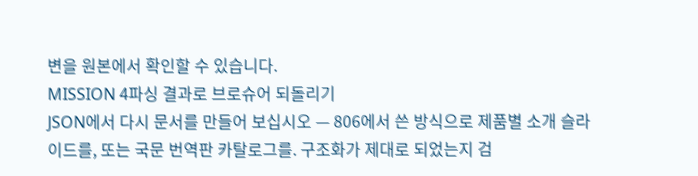변을 원본에서 확인할 수 있습니다.
MISSION 4파싱 결과로 브로슈어 되돌리기
JSON에서 다시 문서를 만들어 보십시오 — 806에서 쓴 방식으로 제품별 소개 슬라이드를, 또는 국문 번역판 카탈로그를. 구조화가 제대로 되었는지 검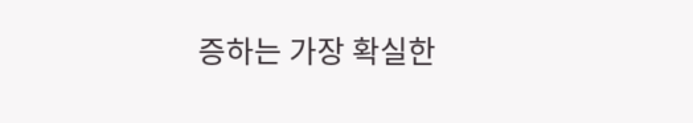증하는 가장 확실한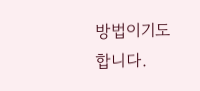방법이기도 합니다.